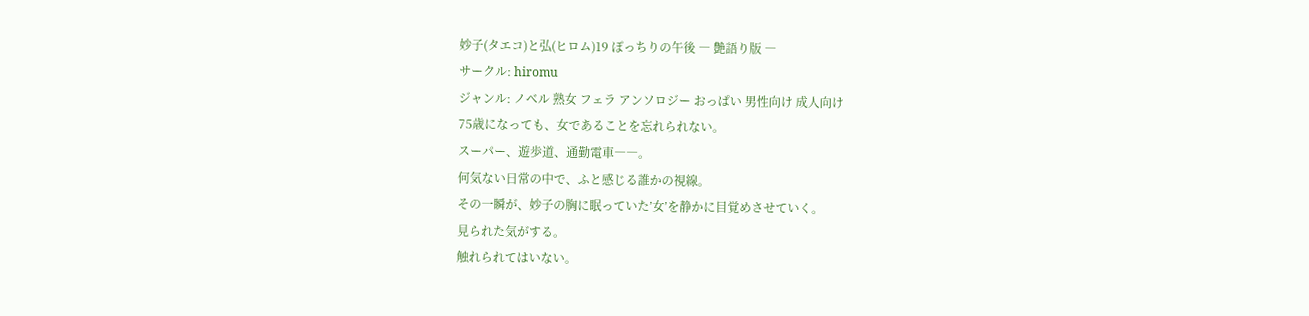妙子(タエコ)と弘(ヒロム)19 ぽっちりの午後 ― 艶語り版 ―
サークル: hiromu
ジャンル: ノベル 熟女 フェラ アンソロジー おっぱい 男性向け 成人向け
75歳になっても、女であることを忘れられない。
スーパー、遊歩道、通勤電車――。
何気ない日常の中で、ふと感じる誰かの視線。
その一瞬が、妙子の胸に眠っていた’女’を静かに目覚めさせていく。
見られた気がする。
触れられてはいない。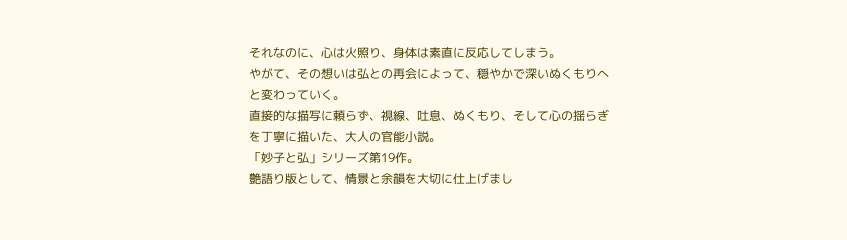それなのに、心は火照り、身体は素直に反応してしまう。
やがて、その想いは弘との再会によって、穏やかで深いぬくもりへと変わっていく。
直接的な描写に頼らず、視線、吐息、ぬくもり、そして心の揺らぎを丁寧に描いた、大人の官能小説。
「妙子と弘」シリーズ第19作。
艶語り版として、情景と余韻を大切に仕上げまし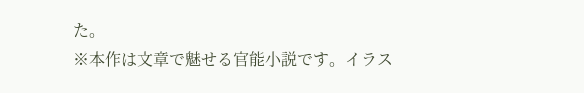た。
※本作は文章で魅せる官能小説です。イラス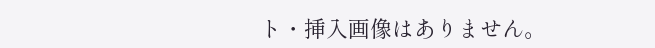ト・挿入画像はありません。